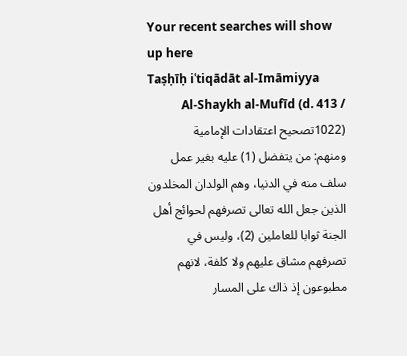Your recent searches will show up here
Taṣḥīḥ iʿtiqādāt al-Imāmiyya
Al-Shaykh al-Mufīd (d. 413 / 1022)تصحيح اعتقادات الإمامية
ومنهم: من يتفضل (1) عليه بغير عمل سلف منه في الدنيا، وهم الولدان المخلدون الذين جعل الله تعالى تصرفهم لحوائج أهل الجنة ثوابا للعاملين (2)، وليس في تصرفهم مشاق عليهم ولا كلفة، لانهم مطبوعون إذ ذاك على المسار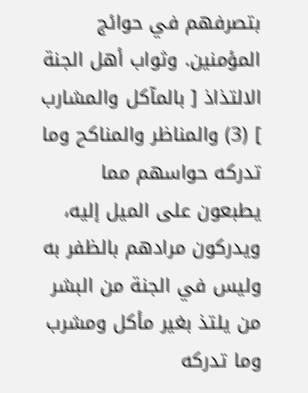بتصرفهم في حوائج المؤمنين. وثواب أهل الجنة الالتذاذ [ بالمآكل والمشارب ] (3) والمناظر والمناكح وما تدركه حواسهم مما يطبعون على الميل إليه، ويدركون مرادهم بالظفر به وليس في الجنة من البشر من يلتذ بغير مأكل ومشرب وما تدركه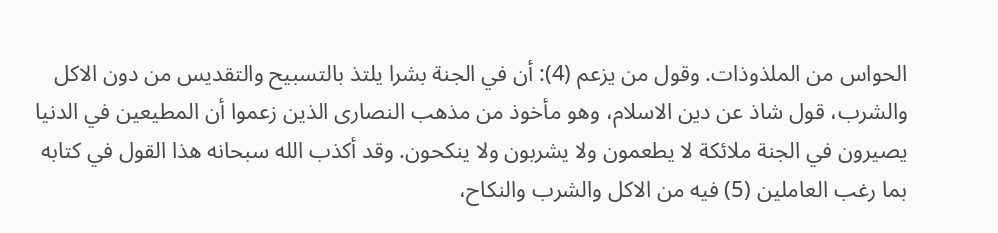الحواس من الملذوذات. وقول من يزعم (4): أن في الجنة بشرا يلتذ بالتسبيح والتقديس من دون الاكل والشرب، قول شاذ عن دين الاسلام، وهو مأخوذ من مذهب النصارى الذين زعموا أن المطيعين في الدنيا يصيرون في الجنة ملائكة لا يطعمون ولا يشربون ولا ينكحون. وقد أكذب الله سبحانه هذا القول في كتابه بما رغب العاملين (5) فيه من الاكل والشرب والنكاح،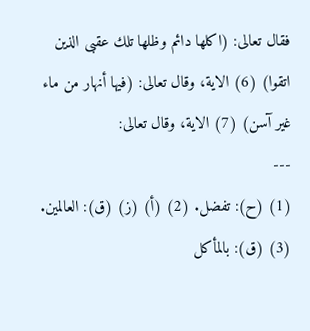فقال تعالى: (اكلها دائم وظلها تلك عقبى الذين اتقوا) (6) الاية، وقال تعالى: (فيها أنهار من ماء غير آسن) (7) الاية، وقال تعالى:
---
(1) (ح): تفضل. (2) (أ) (ز) (ق): العالمين. (3) (ق): بالمأكل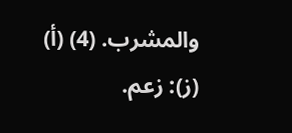والمشرب. (4) (أ) (ز): زعم.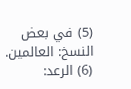(5) في بعض النسخ: العالمين. (6) الرعد: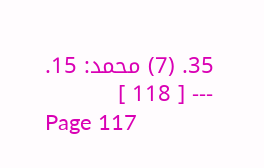35. (7) محمد: 15.
--- [ 118 ]
Page 117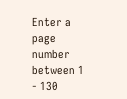Enter a page number between 1 - 130